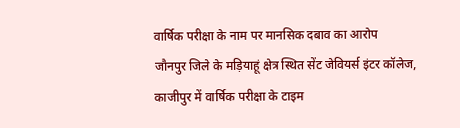वार्षिक परीक्षा के नाम पर मानसिक दबाव का आरोप
जौनपुर जिले के मड़ियाहूं क्षेत्र स्थित सेंट जेवियर्स इंटर कॉलेज, काजीपुर में वार्षिक परीक्षा के टाइम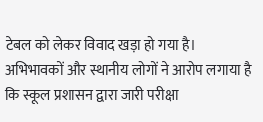टेबल को लेकर विवाद खड़ा हो गया है। अभिभावकों और स्थानीय लोगों ने आरोप लगाया है कि स्कूल प्रशासन द्वारा जारी परीक्षा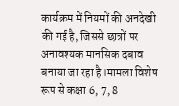कार्यक्रम में नियमों की अनदेखी की गई है, जिससे छात्रों पर अनावश्यक मानसिक दबाव बनाया जा रहा है।मामला विशेष रूप से कक्षा 6, 7, 8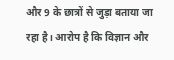और 9 के छात्रों से जुड़ा बताया जा रहा है। आरोप है कि विज्ञान और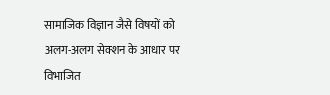सामाजिक विज्ञान जैसे विषयों को अलग-अलग सेक्शन के आधार पर विभाजित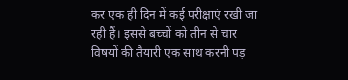कर एक ही दिन में कई परीक्षाएं रखी जा रही हैं। इससे बच्चों को तीन से चार विषयों की तैयारी एक साथ करनी पड़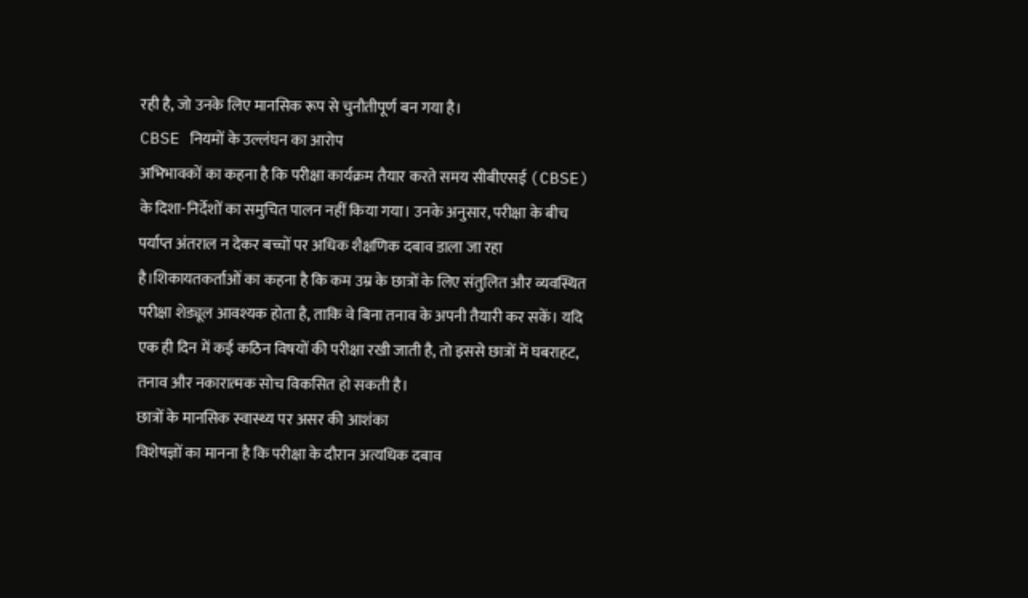रही है, जो उनके लिए मानसिक रूप से चुनौतीपूर्ण बन गया है।
CBSE नियमों के उल्लंघन का आरोप
अभिभावकों का कहना है कि परीक्षा कार्यक्रम तैयार करते समय सीबीएसई (CBSE) के दिशा-निर्देशों का समुचित पालन नहीं किया गया। उनके अनुसार, परीक्षा के बीच पर्याप्त अंतराल न देकर बच्चों पर अधिक शैक्षणिक दबाव डाला जा रहा है।शिकायतकर्ताओं का कहना है कि कम उम्र के छात्रों के लिए संतुलित और व्यवस्थित परीक्षा शेड्यूल आवश्यक होता है, ताकि वे बिना तनाव के अपनी तैयारी कर सकें। यदि एक ही दिन में कई कठिन विषयों की परीक्षा रखी जाती है, तो इससे छात्रों में घबराहट, तनाव और नकारात्मक सोच विकसित हो सकती है।
छात्रों के मानसिक स्वास्थ्य पर असर की आशंका
विशेषज्ञों का मानना है कि परीक्षा के दौरान अत्यधिक दबाव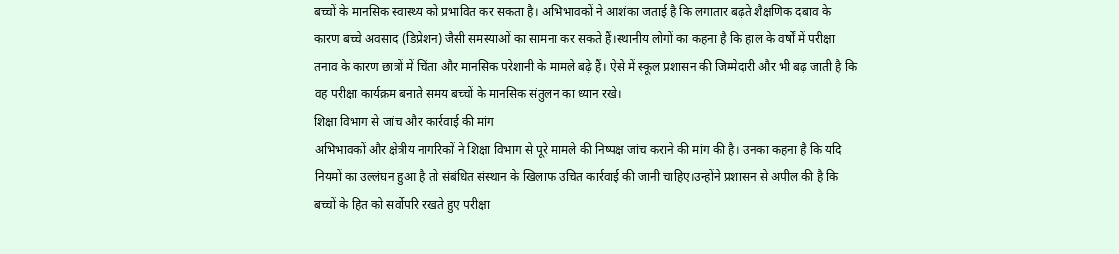बच्चों के मानसिक स्वास्थ्य को प्रभावित कर सकता है। अभिभावकों ने आशंका जताई है कि लगातार बढ़ते शैक्षणिक दबाव के कारण बच्चे अवसाद (डिप्रेशन) जैसी समस्याओं का सामना कर सकते हैं।स्थानीय लोगों का कहना है कि हाल के वर्षों में परीक्षा तनाव के कारण छात्रों में चिंता और मानसिक परेशानी के मामले बढ़े हैं। ऐसे में स्कूल प्रशासन की जिम्मेदारी और भी बढ़ जाती है कि वह परीक्षा कार्यक्रम बनाते समय बच्चों के मानसिक संतुलन का ध्यान रखे।
शिक्षा विभाग से जांच और कार्रवाई की मांग
अभिभावकों और क्षेत्रीय नागरिकों ने शिक्षा विभाग से पूरे मामले की निष्पक्ष जांच कराने की मांग की है। उनका कहना है कि यदि नियमों का उल्लंघन हुआ है तो संबंधित संस्थान के खिलाफ उचित कार्रवाई की जानी चाहिए।उन्होंने प्रशासन से अपील की है कि बच्चों के हित को सर्वोपरि रखते हुए परीक्षा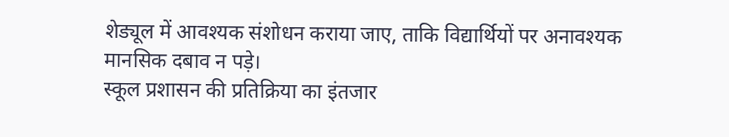शेड्यूल में आवश्यक संशोधन कराया जाए, ताकि विद्यार्थियों पर अनावश्यक मानसिक दबाव न पड़े।
स्कूल प्रशासन की प्रतिक्रिया का इंतजार